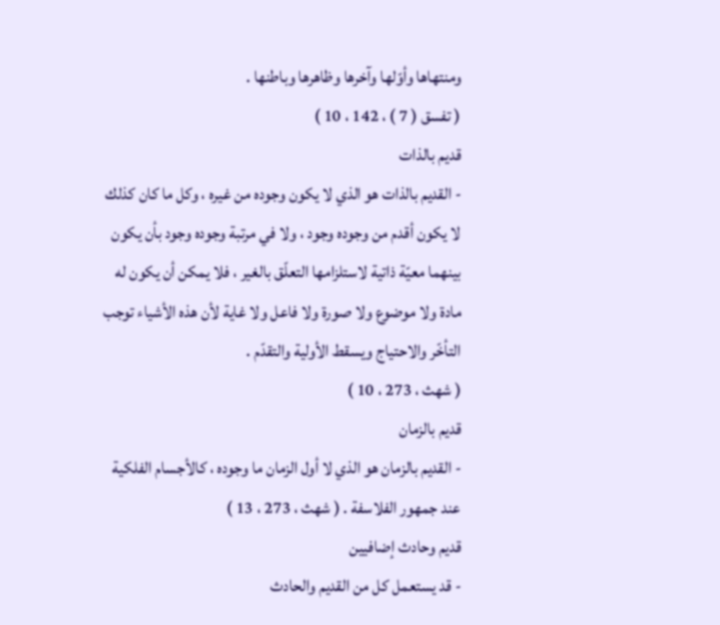ومنتهاها وأوّلها وآخرها وظاهرها وباطنها .
( تفسق ( 7 ) ، 142 ، 10 )
قديم بالذات
- القديم بالذات هو الذي لا يكون وجوده من غيره ، وكل ما كان كذلك لا يكون أقدم من وجوده وجود ، ولا في مرتبة وجوده وجود بأن يكون بينهما معيّة ذاتية لاستلزامها التعلّق بالغير ، فلا يمكن أن يكون له مادة ولا موضوع ولا صورة ولا فاعل ولا غاية لأن هذه الأشياء توجب التأخّر والاحتياج ويسقط الأولية والتقدّم .
( شهث ، 273 ، 10 )
قديم بالزمان
- القديم بالزمان هو الذي لا أول الزمان ما وجوده ، كالأجسام الفلكية عند جمهور الفلاسفة . ( شهث ، 273 ، 13 )
قديم وحادث إضافيين
- قد يستعمل كل من القديم والحادث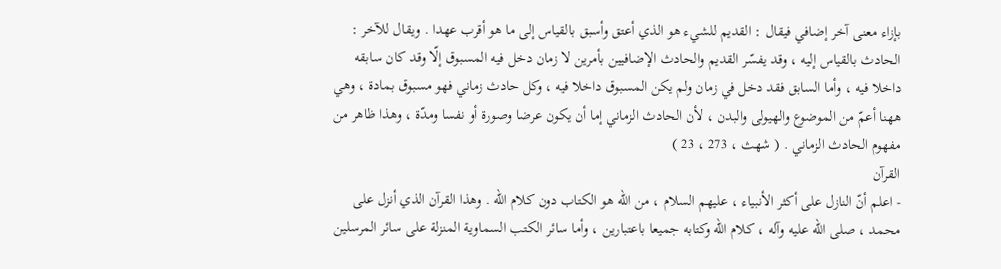بإزاء معنى آخر إضافي فيقال : القديم للشيء هو الذي أعتق وأسبق بالقياس إلى ما هو أقرب عهدا . ويقال للآخر : الحادث بالقياس إليه ، وقد يفسّر القديم والحادث الإضافيين بأمرين لا زمان دخل فيه المسبوق إلّا وقد كان سابقه داخلا فيه ، وأما السابق فقد دخل في زمان ولم يكن المسبوق داخلا فيه ، وكل حادث زماني فهو مسبوق بمادة ، وهي ههنا أعمّ من الموضوع والهيولى والبدن ، لأن الحادث الزماني إما أن يكون عرضا وصورة أو نفسا ومدّة ، وهذا ظاهر من مفهوم الحادث الزماني . ( شهث ، 273 ، 23 )
القرآن
- اعلم أنّ النازل على أكثر الأنبياء ، عليهم السلام ، من اللّه هو الكتاب دون كلام اللّه . وهذا القرآن الذي أنزل على محمد ، صلى اللّه عليه وآله ، كلام اللّه وكتابه جميعا باعتبارين ، وأما سائر الكتب السماوية المنزلة على سائر المرسلين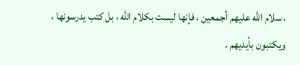، سلام اللّه عليهم أجمعين ، فإنها ليست بكلام اللّه ، بل كتب يدرسونها ، ويكتبون بأيديهم .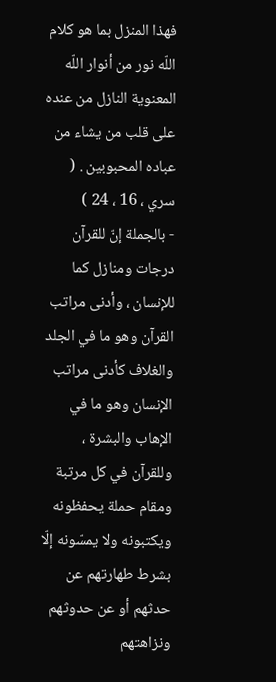فهذا المنزل بما هو كلام اللّه نور من أنوار اللّه المعنوية النازل من عنده على قلب من يشاء من عباده المحبوبين . ( سري ، 16 ، 24 )
- بالجملة إنّ للقرآن درجات ومنازل كما للإنسان ، وأدنى مراتب القرآن وهو ما في الجلد والغلاف كأدنى مراتب الإنسان وهو ما في الإهاب والبشرة ، وللقرآن في كل مرتبة ومقام حملة يحفظونه ويكتبونه ولا يمسّونه إلّا بشرط طهارتهم عن حدثهم أو عن حدوثهم ونزاهتهم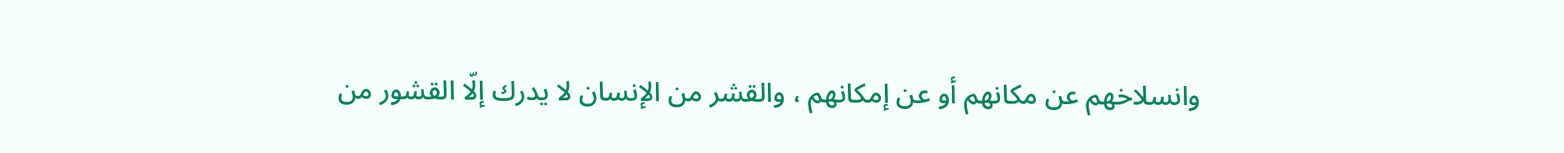وانسلاخهم عن مكانهم أو عن إمكانهم ، والقشر من الإنسان لا يدرك إلّا القشور من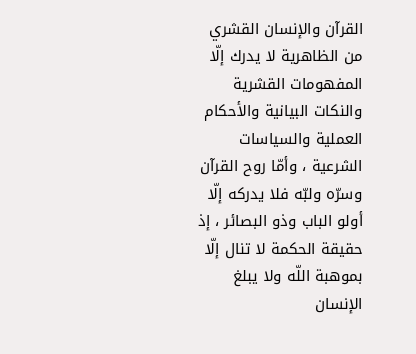القرآن والإنسان القشري من الظاهرية لا يدرك إلّا المفهومات القشرية والنكات البيانية والأحكام العملية والسياسات الشرعية ، وأمّا روح القرآن وسرّه ولبّه فلا يدركه إلّا أولو الباب وذو البصائر ، إذ حقيقة الحكمة لا تنال إلّا بموهبة اللّه ولا يبلغ الإنسان